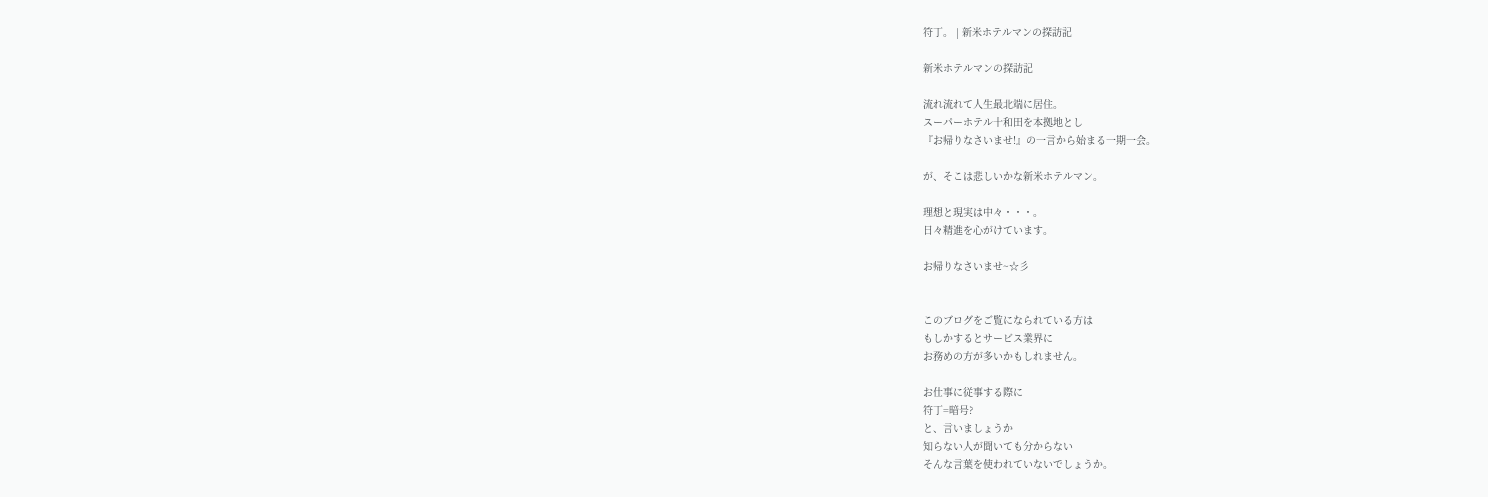符丁。 | 新米ホテルマンの探訪記

新米ホテルマンの探訪記

流れ流れて人生最北端に居住。
スーパーホテル十和田を本拠地とし
『お帰りなさいませ!』の一言から始まる一期一会。

が、そこは悲しいかな新米ホテルマン。

理想と現実は中々・・・。
日々精進を心がけています。

お帰りなさいませ~☆彡


このブログをご覧になられている方は
もしかするとサービス業界に
お務めの方が多いかもしれません。

お仕事に従事する際に
符丁=暗号?
と、言いましょうか
知らない人が聞いても分からない
そんな言葉を使われていないでしょうか。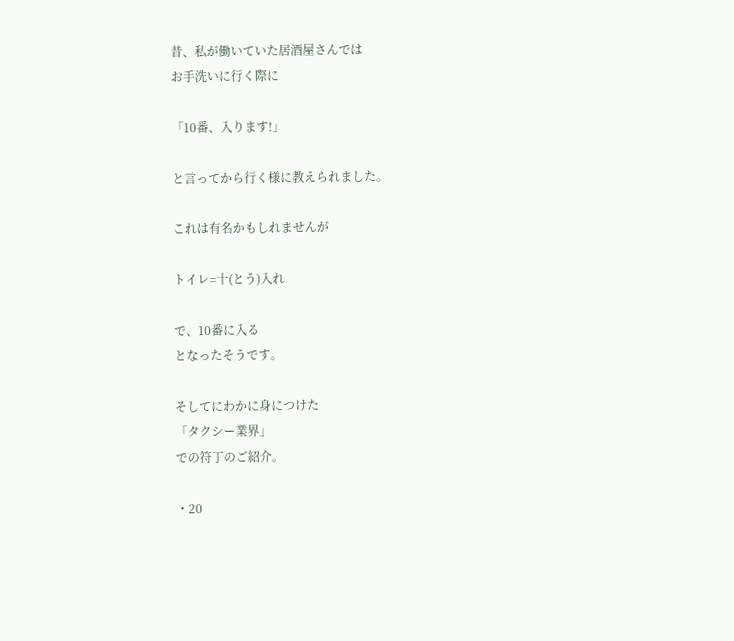昔、私が働いていた居酒屋さんでは
お手洗いに行く際に

「10番、入ります!」

と言ってから行く様に教えられました。

これは有名かもしれませんが

トイレ=十(とう)入れ

で、10番に入る
となったそうです。

そしてにわかに身につけた
「タクシー業界」
での符丁のご紹介。

・20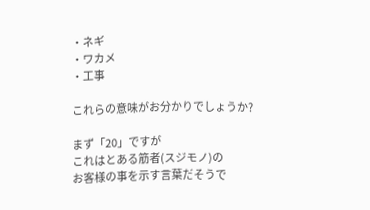・ネギ
・ワカメ
・工事

これらの意味がお分かりでしょうか?

まず「20」ですが
これはとある筋者(スジモノ)の
お客様の事を示す言葉だそうで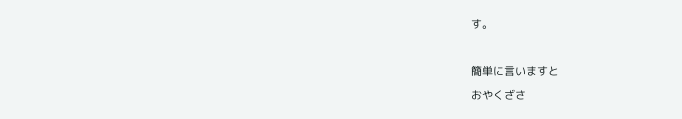す。

簡単に言いますと
おやくざさ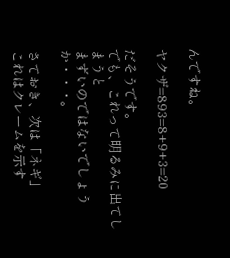んですね。

ヤクザ=893=8+9+3=20

だそうです。
でも、これって明るみに出てしまうと
まずいのではないでしょうか・・・。

さておき、次は「ネギ」
これはクレームを示す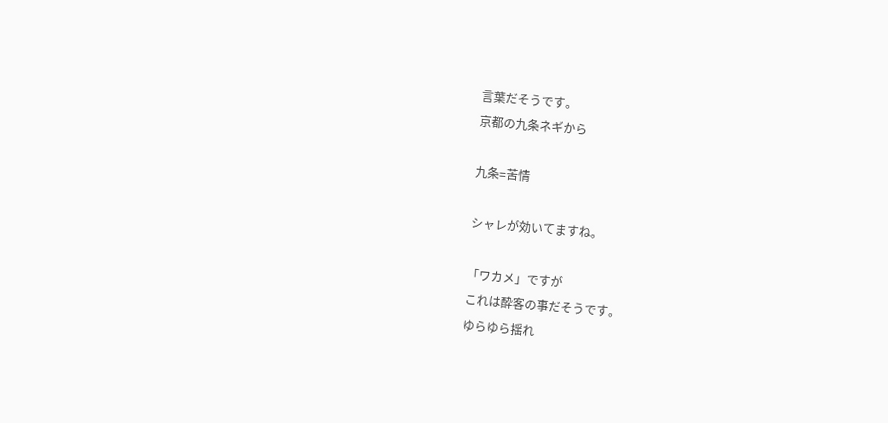言葉だそうです。
京都の九条ネギから

九条=苦情

シャレが効いてますね。

「ワカメ」ですが
これは酔客の事だそうです。
ゆらゆら揺れ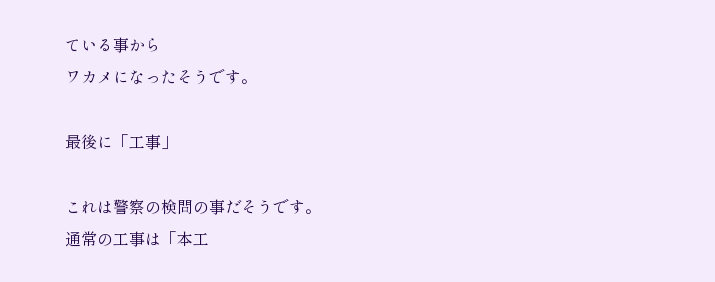ている事から
ワカメになったそうです。

最後に「工事」

これは警察の検問の事だそうです。
通常の工事は「本工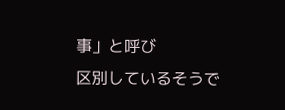事」と呼び
区別しているそうで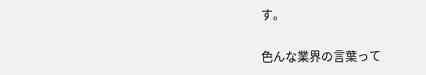す。

色んな業界の言葉って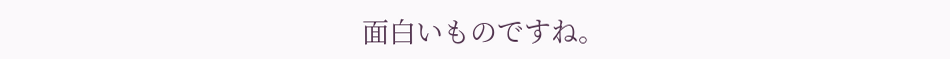面白いものですね。